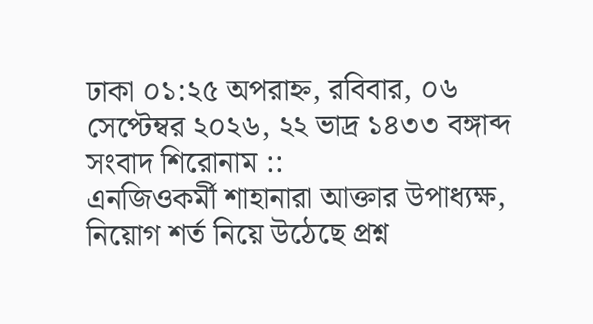ঢাকা ০১:২৫ অপরাহ্ন, রবিবার, ০৬ সেপ্টেম্বর ২০২৬, ২২ ভাদ্র ১৪৩৩ বঙ্গাব্দ
সংবাদ শিরোনাম ::
এনজিওকর্মী শাহানারা আক্তার উপাধ্যক্ষ, নিয়োগ শর্ত নিয়ে উঠেছে প্রশ্ন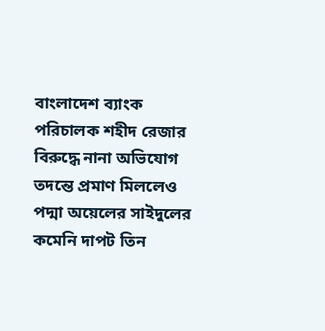বাংলাদেশ ব্যাংক পরিচালক শহীদ রেজার বিরুদ্ধে নানা অভিযোগ তদন্তে প্রমাণ মিললেও পদ্মা অয়েলের সাইদুলের কমেনি দাপট তিন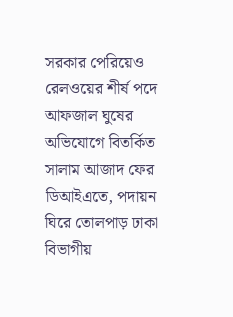সরকার পেরিয়েও রেলওয়ের শীর্ষ পদে আফজাল ঘুষের অভিযোগে বিতর্কিত সালাম আজাদ ফের ডিআইএতে, পদায়ন ঘিরে তোলপাড় ঢাকা বিভাগীয়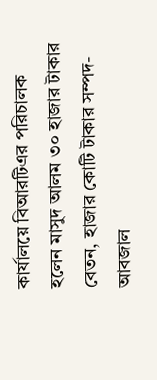কার্যালয়ে বিআরটিএর পরিচালক হলেন মাসুদ আলম ৩০ হাজার টাকার বেতন, হাজার কোটি টাকার সম্পদ-আবজাল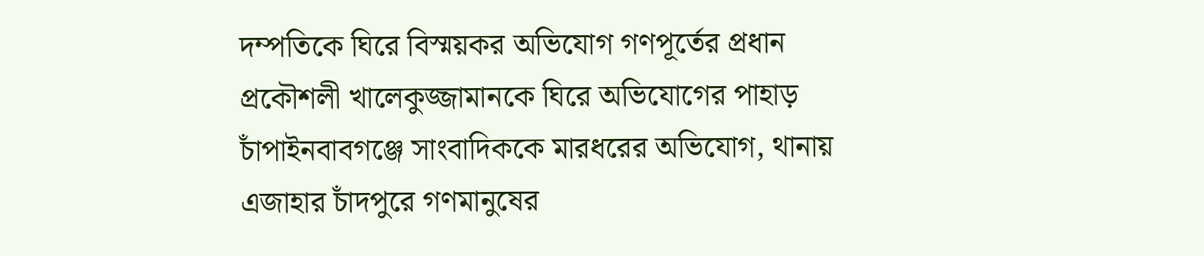দম্পতিকে ঘিরে বিস্ময়কর অভিযোগ গণপূর্তের প্রধান প্রকৌশলী খালেকুজ্জামানকে ঘিরে অভিযোগের পাহাড় চাঁপাইনবাবগঞ্জে সাংবাদিককে মারধরের অভিযোগ, থানায় এজাহার চাঁদপুরে গণমানুষের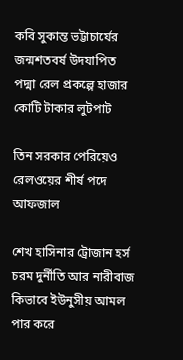কবি সুকান্ত ভট্টাচার্যের জন্মশতবর্ষ উদযাপিত
পদ্মা রেল প্রকল্পে হাজার কোটি টাকার লুটপাট

তিন সরকার পেরিয়েও রেলওয়ের শীর্ষ পদে আফজাল

শেখ হাসিনার ট্রোজান হর্স চরম দুর্নীতি আর নারীবাজ কিভাবে ইউনুসীয় আমল পার করে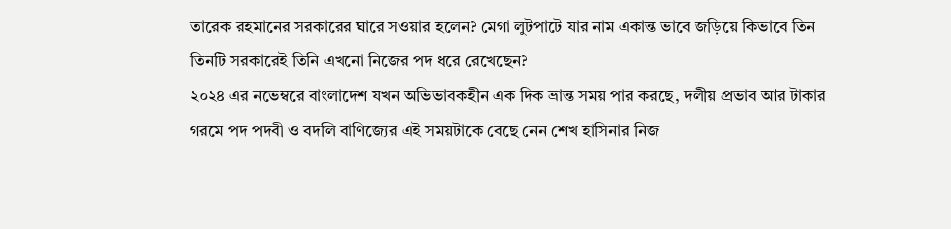তারেক রহমানের সরকারের ঘারে সওয়ার হলেন? মেগা লুটপাটে যার নাম একান্ত ভাবে জড়িয়ে কিভাবে তিন তিনটি সরকারেই তিনি এখনো নিজের পদ ধরে রেখেছেন?
২০২৪ এর নভেম্বরে বাংলাদেশ যখন অভিভাবকহীন এক দিক ভ্রান্ত সময় পার করছে, দলীয় প্রভাব আর টাকার গরমে পদ পদবী ও বদলি বাণিজ্যের এই সময়টাকে বেছে নেন শেখ হাসিনার নিজ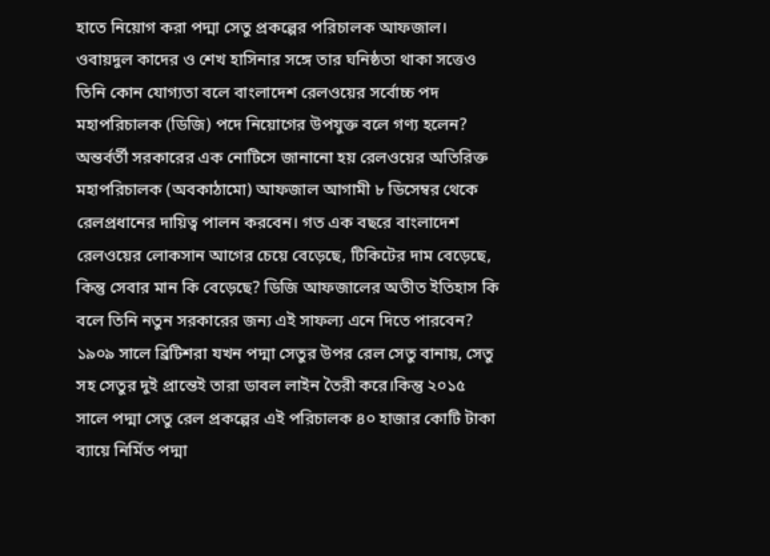হাতে নিয়োগ করা পদ্মা সেতু প্রকল্পের পরিচালক আফজাল। ওবায়দুল কাদের ও শেখ হাসিনার সঙ্গে তার ঘনিষ্ঠতা থাকা সত্তেও তিনি কোন যোগ্যতা বলে বাংলাদেশ রেলওয়ের সর্বোচ্চ পদ মহাপরিচালক (ডিজি) পদে নিয়োগের উপযুক্ত বলে গণ্য হলেন?
অন্তর্বর্তী সরকারের এক নোটিসে জানানো হয় রেলওয়ের অতিরিক্ত মহাপরিচালক (অবকাঠামো) আফজাল আগামী ৮ ডিসেম্বর থেকে রেলপ্রধানের দায়িত্ব পালন করবেন। গত এক বছরে বাংলাদেশ রেলওয়ের লোকসান আগের চেয়ে বেড়েছে, টিকিটের দাম বেড়েছে, কিন্তু সেবার মান কি বেড়েছে? ডিজি আফজালের অতীত ইতিহাস কি বলে তিনি নতুন সরকারের জন্য এই সাফল্য এনে দিতে পারবেন?
১৯০৯ সালে ব্রিটিশরা যখন পদ্মা সেতুর উপর রেল সেতু বানায়, সেতু সহ সেতুর দুই প্রান্তেই তারা ডাবল লাইন তৈরী করে।কিন্তু ২০১৫ সালে পদ্মা সেতু রেল প্রকল্পের এই পরিচালক ৪০ হাজার কোটি টাকা ব্যায়ে নির্মিত পদ্মা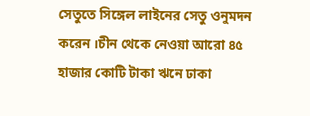সেতুতে সিঙ্গেল লাইনের সেতু ওনুমদন করেন ।চীন থেকে নেওয়া আরো ৪৫ হাজার কোটি টাকা ঋনে ঢাকা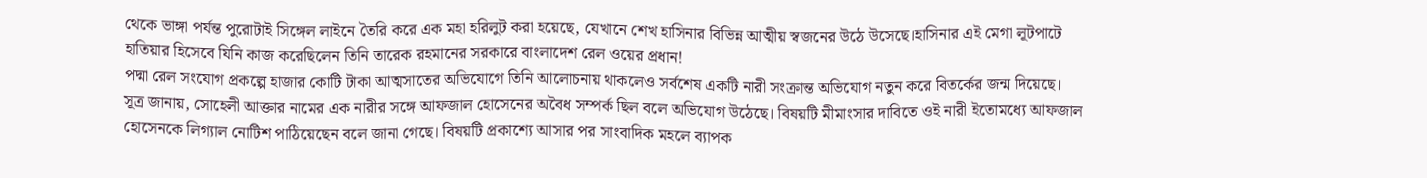থেকে ভাঙ্গা পর্যন্ত পুরোটাই সিঙ্গেল লাইনে তৈরি করে এক মহা হরিলুট করা হয়েছে, যেখানে শেখ হাসিনার বিভিন্ন আত্মীয় স্বজনের উঠে উসেছে।হাসিনার এই মেগা লূটপাটে হাতিয়ার হিসেবে যিনি কাজ করেছিলেন তিনি তারেক রহমানের সরকারে বাংলাদেশ রেল ওয়ের প্রধান!
পদ্মা রেল সংযোগ প্রকল্পে হাজার কোটি টাকা আত্মসাতের অভিযোগে তিনি আলোচনায় থাকলেও সর্বশেষ একটি নারী সংক্রান্ত অভিযোগ নতুন করে বিতর্কের জন্ম দিয়েছে।
সূত্র জানায়, সোহেলী আক্তার নামের এক নারীর সঙ্গে আফজাল হোসেনের অবৈধ সম্পর্ক ছিল বলে অভিযোগ উঠেছে। বিষয়টি মীমাংসার দাবিতে ওই নারী ইতোমধ্যে আফজাল হোসেনকে লিগ্যাল নোটিশ পাঠিয়েছেন বলে জানা গেছে। বিষয়টি প্রকাশ্যে আসার পর সাংবাদিক মহলে ব্যাপক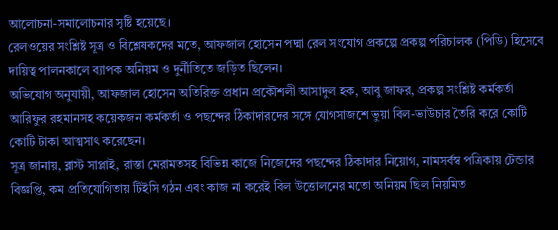আলোচনা-সমালোচনার সৃষ্টি হয়েছে।
রেলওয়ের সংশ্লিষ্ট সূত্র ও বিশ্লেষকদের মতে, আফজাল হোসেন পদ্মা রেল সংযোগ প্রকল্পে প্রকল্প পরিচালক (পিডি) হিসেবে দায়িত্ব পালনকালে ব্যাপক অনিয়ম ও দুর্নীতিতে জড়িত ছিলেন।
অভিযোগ অনুযায়ী, আফজাল হোসেন অতিরিক্ত প্রধান প্রকৌশলী আসাদুল হক, আবু জাফর, প্রকল্প সংশ্লিষ্ট কর্মকর্তা আরিফুর রহমানসহ কয়েকজন কর্মকর্তা ও পছন্দের ঠিকাদারদের সঙ্গে যোগসাজশে ভুয়া বিল-ভাউচার তৈরি করে কোটি কোটি টাকা আত্মসাৎ করেছেন।
সূত্র জানায়, ব্লাস্ট সাপ্লাই, রাস্তা মেরামতসহ বিভিন্ন কাজে নিজেদের পছন্দের ঠিকাদার নিয়োগ, নামসর্বস্ব পত্রিকায় টেন্ডার বিজ্ঞপ্তি, কম প্রতিযোগিতায় টিইসি গঠন এবং কাজ না করেই বিল উত্তোলনের মতো অনিয়ম ছিল নিয়মিত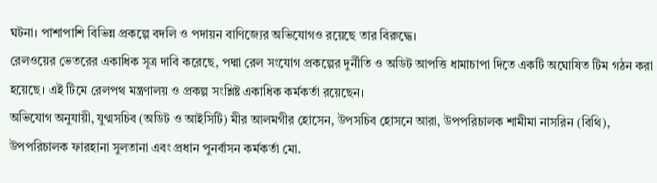ঘটনা। পাশাপাশি বিভিন্ন প্রকল্পে বদলি ও পদায়ন বাণিজ্যের অভিযোগও রয়েছে তার বিরুদ্ধে।
রেলওয়ের ভেতরের একাধিক সূত্র দাবি করেছে, পদ্মা রেল সংযোগ প্রকল্পের দুর্নীতি ও অডিট আপত্তি ধামাচাপা দিতে একটি অঘোষিত টিম গঠন করা হয়েছে। এই টিমে রেলপথ মন্ত্রণালয় ও প্রকল্প সংশ্লিষ্ট একাধিক কর্মকর্তা রয়েছেন।
অভিযোগ অনুযায়ী, যুগ্মসচিব (অডিট ও আইসিটি) মীর আলমগীর হোসেন, উপসচিব হোসনে আরা, উপপরিচালক শামীমা নাসরিন (বিথি), উপপরিচালক ফারহানা সুলতানা এবং প্রধান পুনর্বাসন কর্মকর্তা মো.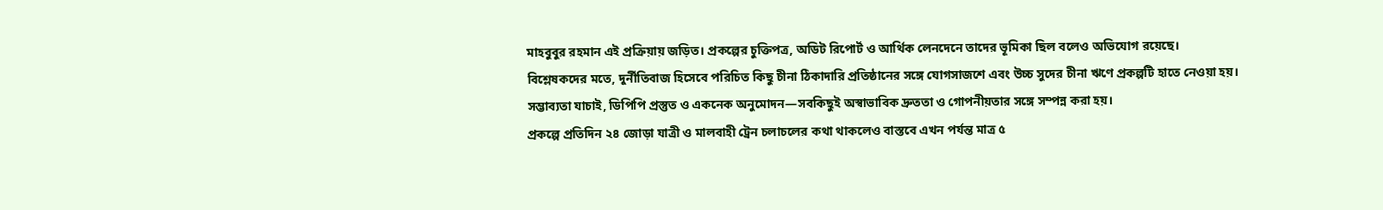মাহবুবুর রহমান এই প্রক্রিয়ায় জড়িত। প্রকল্পের চুক্তিপত্র, অডিট রিপোর্ট ও আর্থিক লেনদেনে তাদের ভূমিকা ছিল বলেও অভিযোগ রয়েছে।
বিশ্লেষকদের মতে, দুর্নীতিবাজ হিসেবে পরিচিত কিছু চীনা ঠিকাদারি প্রতিষ্ঠানের সঙ্গে যোগসাজশে এবং উচ্চ সুদের চীনা ঋণে প্রকল্পটি হাতে নেওয়া হয়। সম্ভাব্যতা যাচাই, ডিপিপি প্রস্তুত ও একনেক অনুমোদন—সবকিছুই অস্বাভাবিক দ্রুততা ও গোপনীয়তার সঙ্গে সম্পন্ন করা হয়।
প্রকল্পে প্রতিদিন ২৪ জোড়া যাত্রী ও মালবাহী ট্রেন চলাচলের কথা থাকলেও বাস্তবে এখন পর্যন্ত মাত্র ৫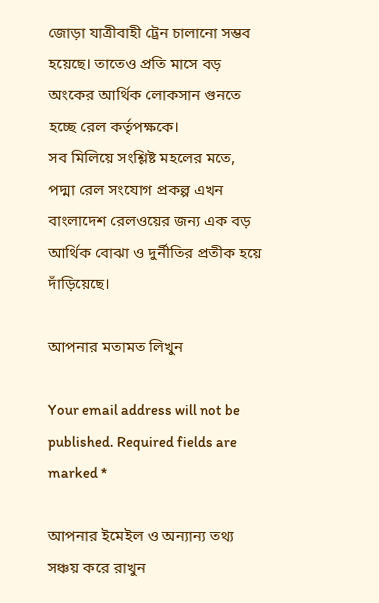জোড়া যাত্রীবাহী ট্রেন চালানো সম্ভব হয়েছে। তাতেও প্রতি মাসে বড় অংকের আর্থিক লোকসান গুনতে হচ্ছে রেল কর্তৃপক্ষকে।
সব মিলিয়ে সংশ্লিষ্ট মহলের মতে, পদ্মা রেল সংযোগ প্রকল্প এখন বাংলাদেশ রেলওয়ের জন্য এক বড় আর্থিক বোঝা ও দুর্নীতির প্রতীক হয়ে দাঁড়িয়েছে।

আপনার মতামত লিখুন

Your email address will not be published. Required fields are marked *

আপনার ইমেইল ও অন্যান্য তথ্য সঞ্চয় করে রাখুন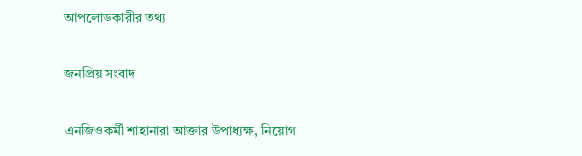আপলোডকারীর তথ্য

জনপ্রিয় সংবাদ

এনজিওকর্মী শাহানারা আক্তার উপাধ্যক্ষ, নিয়োগ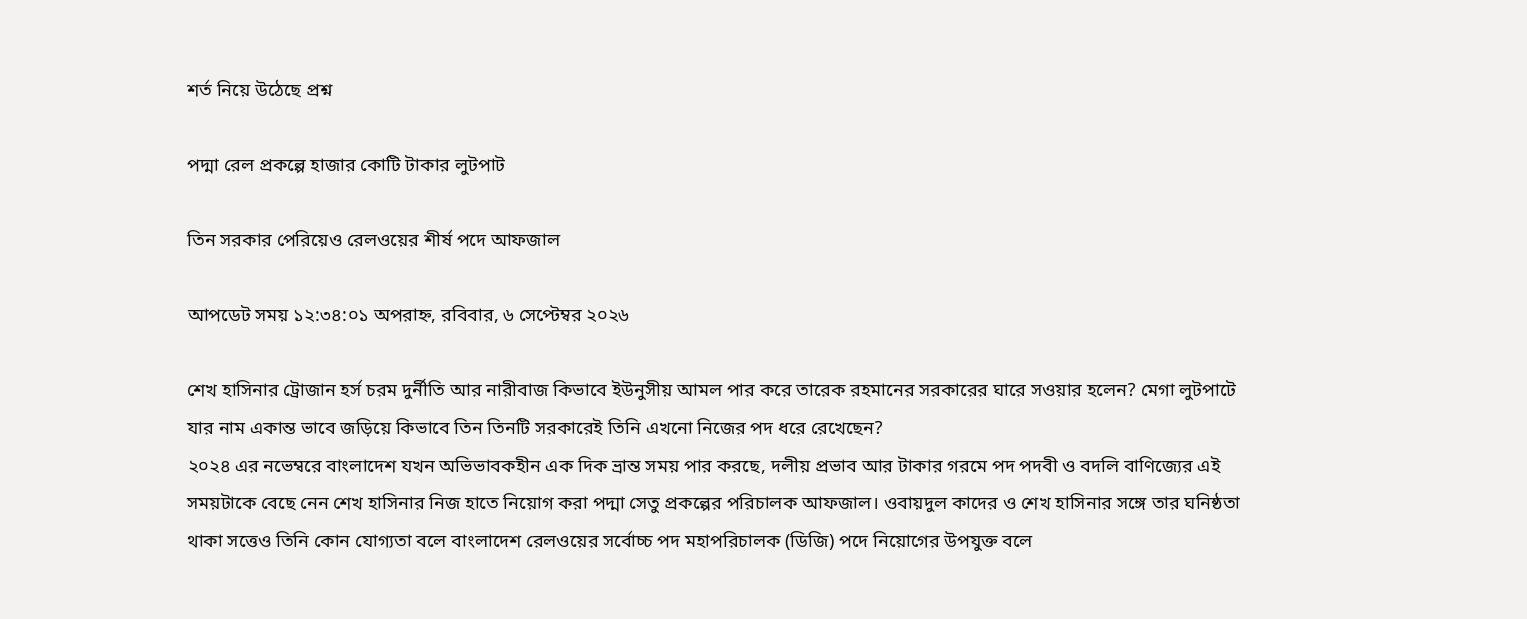শর্ত নিয়ে উঠেছে প্রশ্ন

পদ্মা রেল প্রকল্পে হাজার কোটি টাকার লুটপাট

তিন সরকার পেরিয়েও রেলওয়ের শীর্ষ পদে আফজাল

আপডেট সময় ১২:৩৪:০১ অপরাহ্ন, রবিবার, ৬ সেপ্টেম্বর ২০২৬

শেখ হাসিনার ট্রোজান হর্স চরম দুর্নীতি আর নারীবাজ কিভাবে ইউনুসীয় আমল পার করে তারেক রহমানের সরকারের ঘারে সওয়ার হলেন? মেগা লুটপাটে যার নাম একান্ত ভাবে জড়িয়ে কিভাবে তিন তিনটি সরকারেই তিনি এখনো নিজের পদ ধরে রেখেছেন?
২০২৪ এর নভেম্বরে বাংলাদেশ যখন অভিভাবকহীন এক দিক ভ্রান্ত সময় পার করছে, দলীয় প্রভাব আর টাকার গরমে পদ পদবী ও বদলি বাণিজ্যের এই সময়টাকে বেছে নেন শেখ হাসিনার নিজ হাতে নিয়োগ করা পদ্মা সেতু প্রকল্পের পরিচালক আফজাল। ওবায়দুল কাদের ও শেখ হাসিনার সঙ্গে তার ঘনিষ্ঠতা থাকা সত্তেও তিনি কোন যোগ্যতা বলে বাংলাদেশ রেলওয়ের সর্বোচ্চ পদ মহাপরিচালক (ডিজি) পদে নিয়োগের উপযুক্ত বলে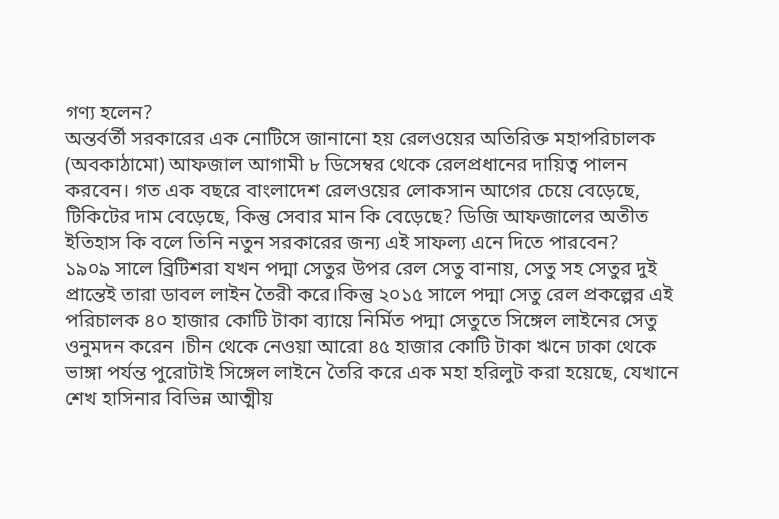গণ্য হলেন?
অন্তর্বর্তী সরকারের এক নোটিসে জানানো হয় রেলওয়ের অতিরিক্ত মহাপরিচালক (অবকাঠামো) আফজাল আগামী ৮ ডিসেম্বর থেকে রেলপ্রধানের দায়িত্ব পালন করবেন। গত এক বছরে বাংলাদেশ রেলওয়ের লোকসান আগের চেয়ে বেড়েছে, টিকিটের দাম বেড়েছে, কিন্তু সেবার মান কি বেড়েছে? ডিজি আফজালের অতীত ইতিহাস কি বলে তিনি নতুন সরকারের জন্য এই সাফল্য এনে দিতে পারবেন?
১৯০৯ সালে ব্রিটিশরা যখন পদ্মা সেতুর উপর রেল সেতু বানায়, সেতু সহ সেতুর দুই প্রান্তেই তারা ডাবল লাইন তৈরী করে।কিন্তু ২০১৫ সালে পদ্মা সেতু রেল প্রকল্পের এই পরিচালক ৪০ হাজার কোটি টাকা ব্যায়ে নির্মিত পদ্মা সেতুতে সিঙ্গেল লাইনের সেতু ওনুমদন করেন ।চীন থেকে নেওয়া আরো ৪৫ হাজার কোটি টাকা ঋনে ঢাকা থেকে ভাঙ্গা পর্যন্ত পুরোটাই সিঙ্গেল লাইনে তৈরি করে এক মহা হরিলুট করা হয়েছে, যেখানে শেখ হাসিনার বিভিন্ন আত্মীয়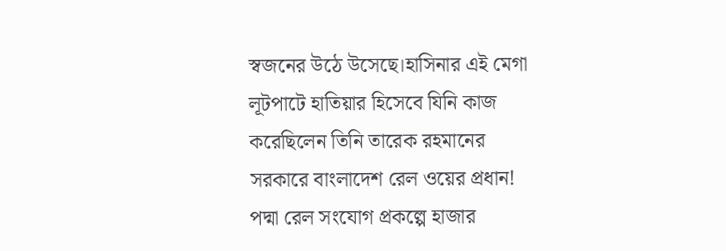স্বজনের উঠে উসেছে।হাসিনার এই মেগা লূটপাটে হাতিয়ার হিসেবে যিনি কাজ করেছিলেন তিনি তারেক রহমানের সরকারে বাংলাদেশ রেল ওয়ের প্রধান!
পদ্মা রেল সংযোগ প্রকল্পে হাজার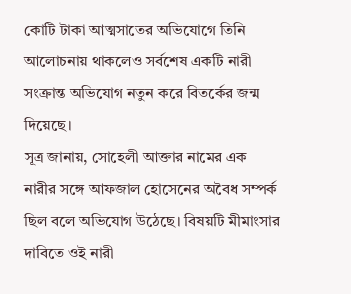কোটি টাকা আত্মসাতের অভিযোগে তিনি আলোচনায় থাকলেও সর্বশেষ একটি নারী সংক্রান্ত অভিযোগ নতুন করে বিতর্কের জন্ম দিয়েছে।
সূত্র জানায়, সোহেলী আক্তার নামের এক নারীর সঙ্গে আফজাল হোসেনের অবৈধ সম্পর্ক ছিল বলে অভিযোগ উঠেছে। বিষয়টি মীমাংসার দাবিতে ওই নারী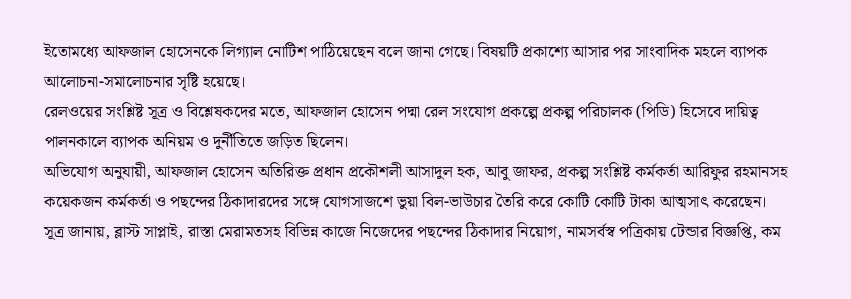ইতোমধ্যে আফজাল হোসেনকে লিগ্যাল নোটিশ পাঠিয়েছেন বলে জানা গেছে। বিষয়টি প্রকাশ্যে আসার পর সাংবাদিক মহলে ব্যাপক আলোচনা-সমালোচনার সৃষ্টি হয়েছে।
রেলওয়ের সংশ্লিষ্ট সূত্র ও বিশ্লেষকদের মতে, আফজাল হোসেন পদ্মা রেল সংযোগ প্রকল্পে প্রকল্প পরিচালক (পিডি) হিসেবে দায়িত্ব পালনকালে ব্যাপক অনিয়ম ও দুর্নীতিতে জড়িত ছিলেন।
অভিযোগ অনুযায়ী, আফজাল হোসেন অতিরিক্ত প্রধান প্রকৌশলী আসাদুল হক, আবু জাফর, প্রকল্প সংশ্লিষ্ট কর্মকর্তা আরিফুর রহমানসহ কয়েকজন কর্মকর্তা ও পছন্দের ঠিকাদারদের সঙ্গে যোগসাজশে ভুয়া বিল-ভাউচার তৈরি করে কোটি কোটি টাকা আত্মসাৎ করেছেন।
সূত্র জানায়, ব্লাস্ট সাপ্লাই, রাস্তা মেরামতসহ বিভিন্ন কাজে নিজেদের পছন্দের ঠিকাদার নিয়োগ, নামসর্বস্ব পত্রিকায় টেন্ডার বিজ্ঞপ্তি, কম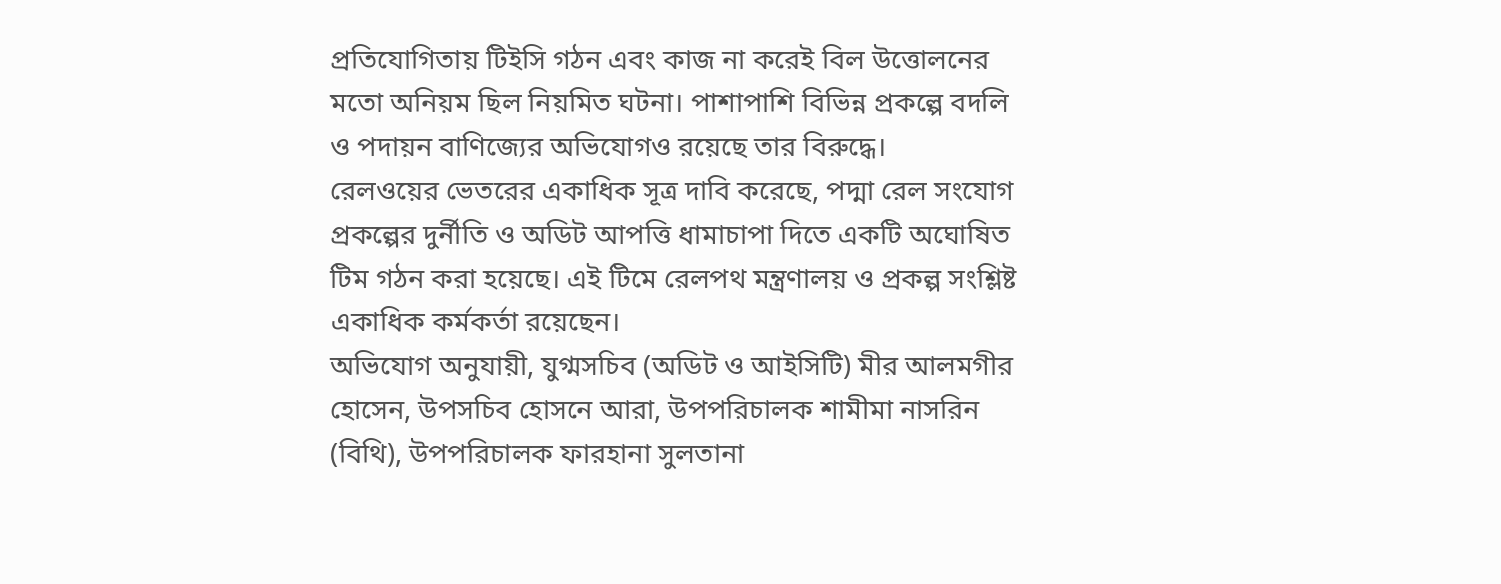প্রতিযোগিতায় টিইসি গঠন এবং কাজ না করেই বিল উত্তোলনের মতো অনিয়ম ছিল নিয়মিত ঘটনা। পাশাপাশি বিভিন্ন প্রকল্পে বদলি ও পদায়ন বাণিজ্যের অভিযোগও রয়েছে তার বিরুদ্ধে।
রেলওয়ের ভেতরের একাধিক সূত্র দাবি করেছে, পদ্মা রেল সংযোগ প্রকল্পের দুর্নীতি ও অডিট আপত্তি ধামাচাপা দিতে একটি অঘোষিত টিম গঠন করা হয়েছে। এই টিমে রেলপথ মন্ত্রণালয় ও প্রকল্প সংশ্লিষ্ট একাধিক কর্মকর্তা রয়েছেন।
অভিযোগ অনুযায়ী, যুগ্মসচিব (অডিট ও আইসিটি) মীর আলমগীর হোসেন, উপসচিব হোসনে আরা, উপপরিচালক শামীমা নাসরিন (বিথি), উপপরিচালক ফারহানা সুলতানা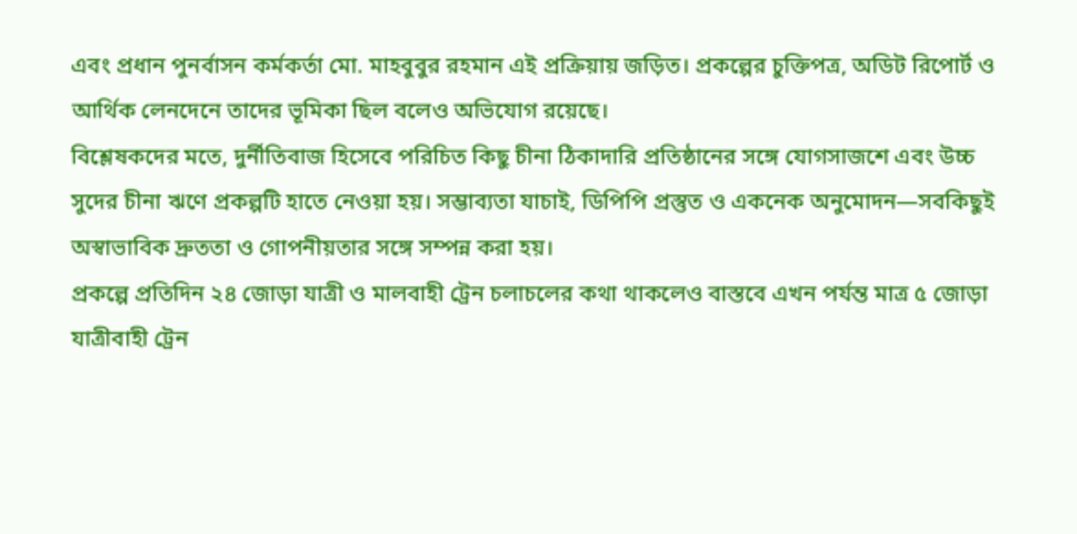এবং প্রধান পুনর্বাসন কর্মকর্তা মো. মাহবুবুর রহমান এই প্রক্রিয়ায় জড়িত। প্রকল্পের চুক্তিপত্র, অডিট রিপোর্ট ও আর্থিক লেনদেনে তাদের ভূমিকা ছিল বলেও অভিযোগ রয়েছে।
বিশ্লেষকদের মতে, দুর্নীতিবাজ হিসেবে পরিচিত কিছু চীনা ঠিকাদারি প্রতিষ্ঠানের সঙ্গে যোগসাজশে এবং উচ্চ সুদের চীনা ঋণে প্রকল্পটি হাতে নেওয়া হয়। সম্ভাব্যতা যাচাই, ডিপিপি প্রস্তুত ও একনেক অনুমোদন—সবকিছুই অস্বাভাবিক দ্রুততা ও গোপনীয়তার সঙ্গে সম্পন্ন করা হয়।
প্রকল্পে প্রতিদিন ২৪ জোড়া যাত্রী ও মালবাহী ট্রেন চলাচলের কথা থাকলেও বাস্তবে এখন পর্যন্ত মাত্র ৫ জোড়া যাত্রীবাহী ট্রেন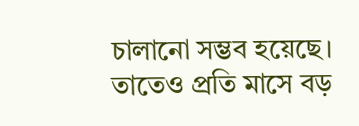চালানো সম্ভব হয়েছে। তাতেও প্রতি মাসে বড়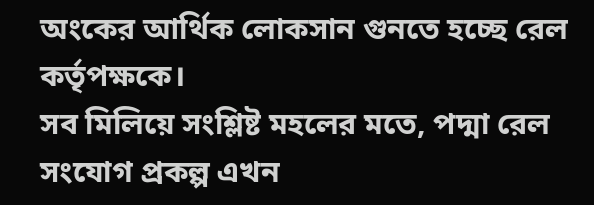অংকের আর্থিক লোকসান গুনতে হচ্ছে রেল কর্তৃপক্ষকে।
সব মিলিয়ে সংশ্লিষ্ট মহলের মতে, পদ্মা রেল সংযোগ প্রকল্প এখন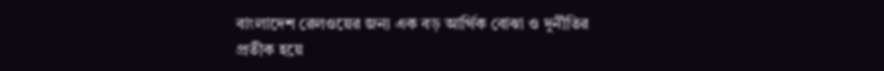বাংলাদেশ রেলওয়ের জন্য এক বড় আর্থিক বোঝা ও দুর্নীতির প্রতীক হয়ে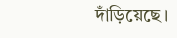দাঁড়িয়েছে।